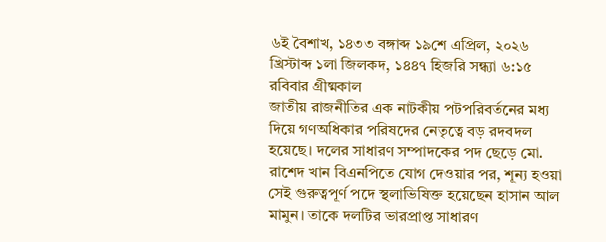৬ই বৈশাখ, ১৪৩৩ বঙ্গাব্দ ১৯শে এপ্রিল, ২০২৬ খ্রিস্টাব্দ ১লা জিলকদ, ১৪৪৭ হিজরি সন্ধ্যা ৬:১৫ রবিবার গ্রীষ্মকাল
জাতীয় রাজনীতির এক নাটকীয় পটপরিবর্তনের মধ্য দিয়ে গণঅধিকার পরিষদের নেতৃত্বে বড় রদবদল হয়েছে। দলের সাধারণ সম্পাদকের পদ ছেড়ে মো. রাশেদ খান বিএনপিতে যোগ দেওয়ার পর, শূন্য হওয়া সেই গুরুত্বপূর্ণ পদে স্থলাভিষিক্ত হয়েছেন হাসান আল মামুন। তাকে দলটির ভারপ্রাপ্ত সাধারণ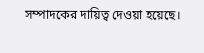সম্পাদকের দায়িত্ব দেওয়া হয়েছে।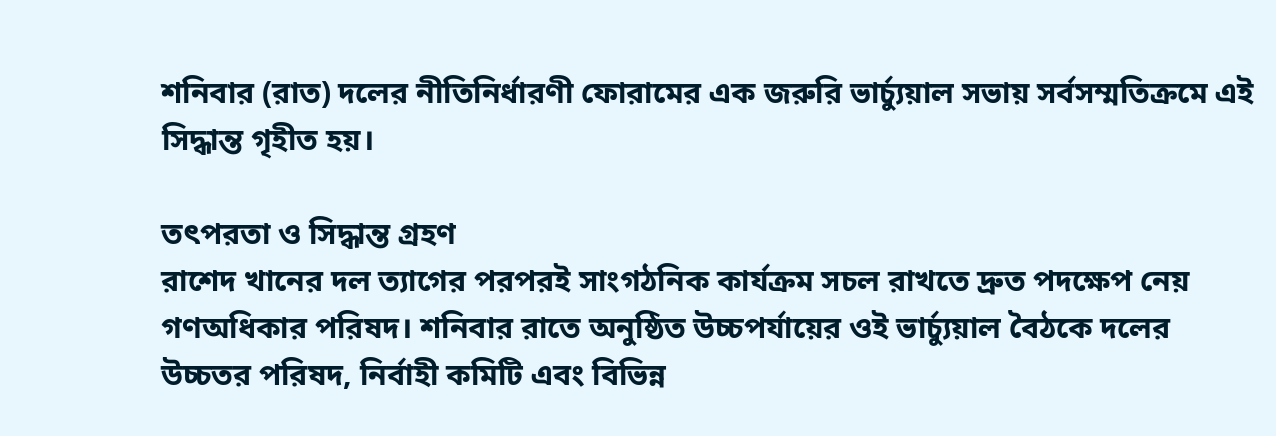শনিবার (রাত) দলের নীতিনির্ধারণী ফোরামের এক জরুরি ভার্চ্যুয়াল সভায় সর্বসম্মতিক্রমে এই সিদ্ধান্ত গৃহীত হয়।

তৎপরতা ও সিদ্ধান্ত গ্রহণ
রাশেদ খানের দল ত্যাগের পরপরই সাংগঠনিক কার্যক্রম সচল রাখতে দ্রুত পদক্ষেপ নেয় গণঅধিকার পরিষদ। শনিবার রাতে অনুষ্ঠিত উচ্চপর্যায়ের ওই ভার্চ্যুয়াল বৈঠকে দলের উচ্চতর পরিষদ, নির্বাহী কমিটি এবং বিভিন্ন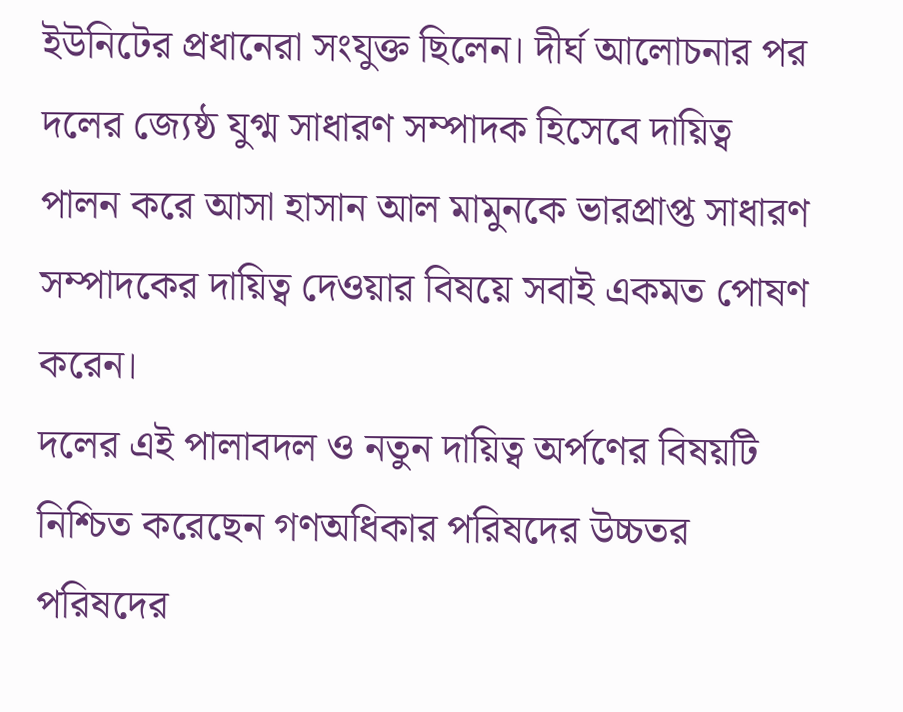ইউনিটের প্রধানেরা সংযুক্ত ছিলেন। দীর্ঘ আলোচনার পর দলের জ্যেষ্ঠ যুগ্ম সাধারণ সম্পাদক হিসেবে দায়িত্ব পালন করে আসা হাসান আল মামুনকে ভারপ্রাপ্ত সাধারণ সম্পাদকের দায়িত্ব দেওয়ার বিষয়ে সবাই একমত পোষণ করেন।
দলের এই পালাবদল ও নতুন দায়িত্ব অর্পণের বিষয়টি নিশ্চিত করেছেন গণঅধিকার পরিষদের উচ্চতর পরিষদের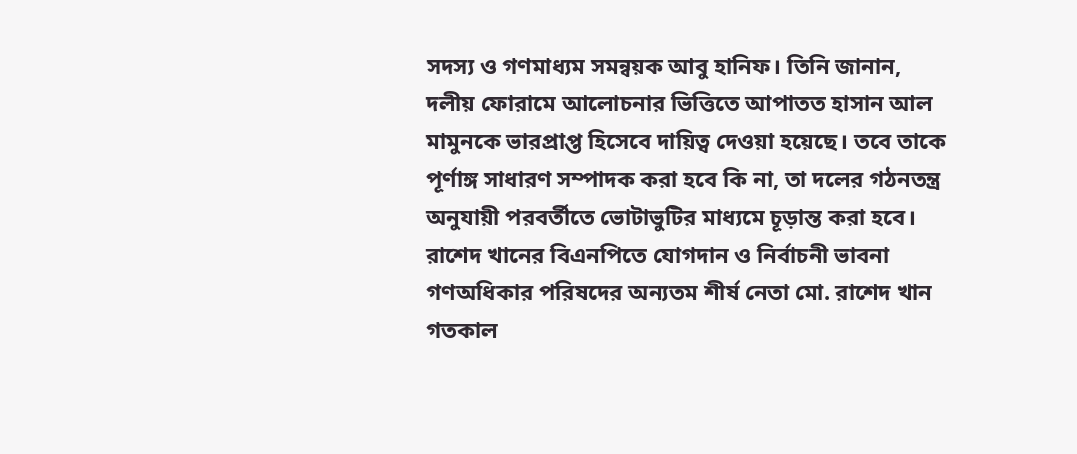সদস্য ও গণমাধ্যম সমন্বয়ক আবু হানিফ। তিনি জানান, দলীয় ফোরামে আলোচনার ভিত্তিতে আপাতত হাসান আল মামুনকে ভারপ্রাপ্ত হিসেবে দায়িত্ব দেওয়া হয়েছে। তবে তাকে পূর্ণাঙ্গ সাধারণ সম্পাদক করা হবে কি না, তা দলের গঠনতন্ত্র অনুযায়ী পরবর্তীতে ভোটাভুটির মাধ্যমে চূড়ান্ত করা হবে।
রাশেদ খানের বিএনপিতে যোগদান ও নির্বাচনী ভাবনা
গণঅধিকার পরিষদের অন্যতম শীর্ষ নেতা মো. রাশেদ খান গতকাল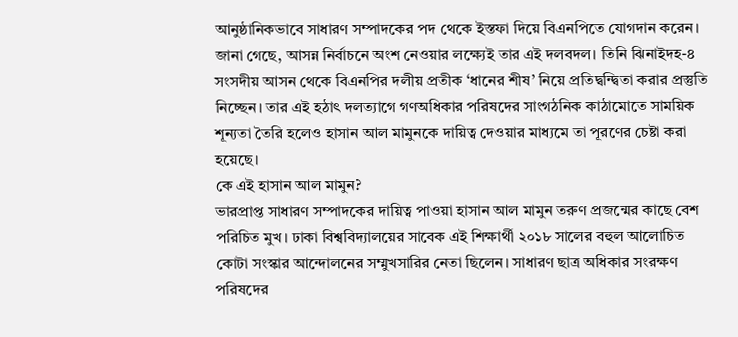আনুষ্ঠানিকভাবে সাধারণ সম্পাদকের পদ থেকে ইস্তফা দিয়ে বিএনপিতে যোগদান করেন। জানা গেছে, আসন্ন নির্বাচনে অংশ নেওয়ার লক্ষ্যেই তার এই দলবদল। তিনি ঝিনাইদহ-৪ সংসদীয় আসন থেকে বিএনপির দলীয় প্রতীক ‘ধানের শীষ’ নিয়ে প্রতিদ্বন্দ্বিতা করার প্রস্তুতি নিচ্ছেন। তার এই হঠাৎ দলত্যাগে গণঅধিকার পরিষদের সাংগঠনিক কাঠামোতে সাময়িক শূন্যতা তৈরি হলেও হাসান আল মামুনকে দায়িত্ব দেওয়ার মাধ্যমে তা পূরণের চেষ্টা করা হয়েছে।
কে এই হাসান আল মামুন?
ভারপ্রাপ্ত সাধারণ সম্পাদকের দায়িত্ব পাওয়া হাসান আল মামুন তরুণ প্রজন্মের কাছে বেশ পরিচিত মুখ। ঢাকা বিশ্ববিদ্যালয়ের সাবেক এই শিক্ষার্থী ২০১৮ সালের বহুল আলোচিত কোটা সংস্কার আন্দোলনের সম্মুখসারির নেতা ছিলেন। সাধারণ ছাত্র অধিকার সংরক্ষণ পরিষদের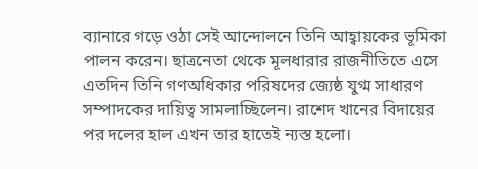ব্যানারে গড়ে ওঠা সেই আন্দোলনে তিনি আহ্বায়কের ভূমিকা পালন করেন। ছাত্রনেতা থেকে মূলধারার রাজনীতিতে এসে এতদিন তিনি গণঅধিকার পরিষদের জ্যেষ্ঠ যুগ্ম সাধারণ সম্পাদকের দায়িত্ব সামলাচ্ছিলেন। রাশেদ খানের বিদায়ের পর দলের হাল এখন তার হাতেই ন্যস্ত হলো।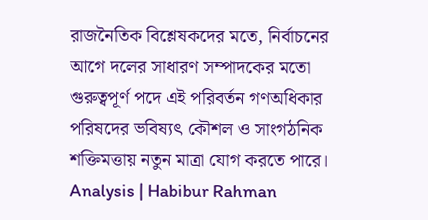রাজনৈতিক বিশ্লেষকদের মতে, নির্বাচনের আগে দলের সাধারণ সম্পাদকের মতো গুরুত্বপূর্ণ পদে এই পরিবর্তন গণঅধিকার পরিষদের ভবিষ্যৎ কৌশল ও সাংগঠনিক শক্তিমত্তায় নতুন মাত্রা যোগ করতে পারে।
Analysis | Habibur Rahman